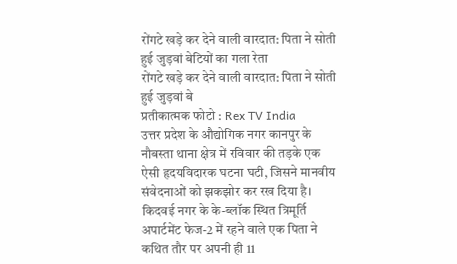रोंगटे खड़े कर देने वाली वारदात: पिता ने सोती हुई जुड़वां बेटियों का गला रेता
रोंगटे खड़े कर देने वाली वारदात: पिता ने सोती हुई जुड़वां बे
प्रतीकात्मक फोटो : Rex TV India
उत्तर प्रदेश के औद्योगिक नगर कानपुर के नौबस्ता थाना क्षेत्र में रविवार की तड़के एक ऐसी हृदयविदारक घटना घटी, जिसने मानवीय संवेदनाओं को झकझोर कर रख दिया है। किदवई नगर के के-ब्लॉक स्थित त्रिमूर्ति अपार्टमेंट फेज-2 में रहने वाले एक पिता ने कथित तौर पर अपनी ही 11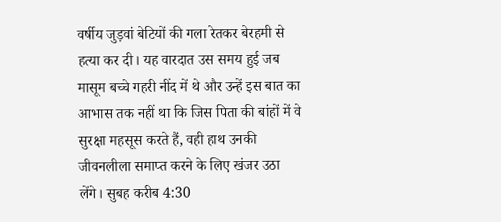वर्षीय जुड़वां बेटियों की गला रेतकर बेरहमी से हत्या कर दी। यह वारदात उस समय हुई जब मासूम बच्चे गहरी नींद में थे और उन्हें इस बात का आभास तक नहीं था कि जिस पिता की बांहों में वे सुरक्षा महसूस करते हैं, वही हाथ उनकी जीवनलीला समाप्त करने के लिए खंजर उठा लेंगे। सुबह करीब 4:30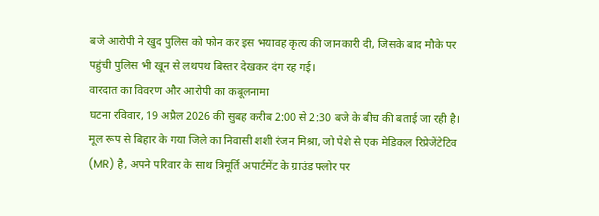बजे आरोपी ने खुद पुलिस को फोन कर इस भयावह कृत्य की जानकारी दी, जिसके बाद मौके पर पहुंची पुलिस भी खून से लथपथ बिस्तर देखकर दंग रह गई।
वारदात का विवरण और आरोपी का कबूलनामा
घटना रविवार, 19 अप्रैल 2026 की सुबह करीब 2:00 से 2:30 बजे के बीच की बताई जा रही है। मूल रूप से बिहार के गया जिले का निवासी शशी रंजन मिश्रा, जो पेशे से एक मेडिकल रिप्रेजेंटेटिव (MR) है, अपने परिवार के साथ त्रिमूर्ति अपार्टमेंट के ग्राउंड फ्लोर पर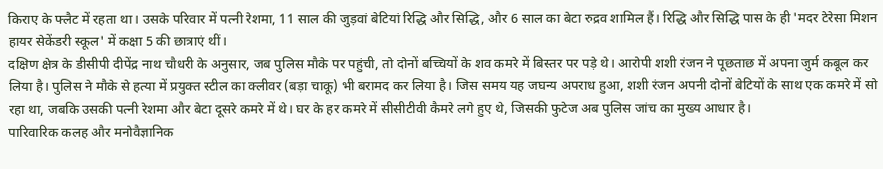किराए के फ्लैट में रहता था। उसके परिवार में पत्नी रेशमा, 11 साल की जुड़वां बेटियां रिद्धि और सिद्धि, और 6 साल का बेटा रुद्रव शामिल हैं। रिद्धि और सिद्धि पास के ही 'मदर टेरेसा मिशन हायर सेकेंडरी स्कूल' में कक्षा 5 की छात्राएं थीं।
दक्षिण क्षेत्र के डीसीपी दीपेंद्र नाथ चौधरी के अनुसार, जब पुलिस मौके पर पहुंची, तो दोनों बच्चियों के शव कमरे में बिस्तर पर पड़े थे। आरोपी शशी रंजन ने पूछताछ में अपना जुर्म कबूल कर लिया है। पुलिस ने मौके से हत्या में प्रयुक्त स्टील का क्लीवर (बड़ा चाकू) भी बरामद कर लिया है। जिस समय यह जघन्य अपराध हुआ, शशी रंजन अपनी दोनों बेटियों के साथ एक कमरे में सो रहा था, जबकि उसकी पत्नी रेशमा और बेटा दूसरे कमरे में थे। घर के हर कमरे में सीसीटीवी कैमरे लगे हुए थे, जिसकी फुटेज अब पुलिस जांच का मुख्य आधार है।
पारिवारिक कलह और मनोवैज्ञानिक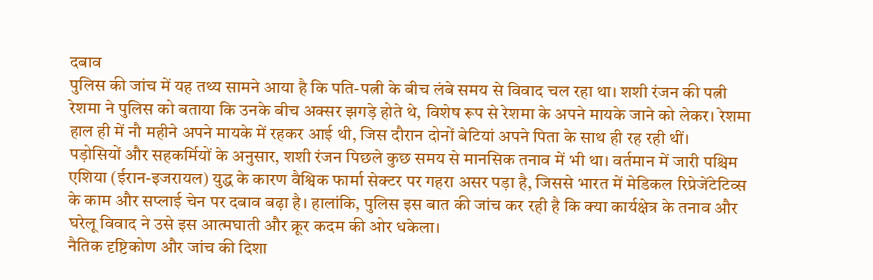दबाव
पुलिस की जांच में यह तथ्य सामने आया है कि पति-पत्नी के बीच लंबे समय से विवाद चल रहा था। शशी रंजन की पत्नी रेशमा ने पुलिस को बताया कि उनके बीच अक्सर झगड़े होते थे, विशेष रूप से रेशमा के अपने मायके जाने को लेकर। रेशमा हाल ही में नौ महीने अपने मायके में रहकर आई थी, जिस दौरान दोनों बेटियां अपने पिता के साथ ही रह रही थीं।
पड़ोसियों और सहकर्मियों के अनुसार, शशी रंजन पिछले कुछ समय से मानसिक तनाव में भी था। वर्तमान में जारी पश्चिम एशिया (ईरान-इजरायल) युद्ध के कारण वैश्विक फार्मा सेक्टर पर गहरा असर पड़ा है, जिससे भारत में मेडिकल रिप्रेजेंटेटिव्स के काम और सप्लाई चेन पर दबाव बढ़ा है। हालांकि, पुलिस इस बात की जांच कर रही है कि क्या कार्यक्षेत्र के तनाव और घरेलू विवाद ने उसे इस आत्मघाती और क्रूर कदम की ओर धकेला।
नैतिक दृष्टिकोण और जांच की दिशा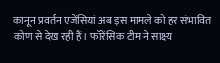कानून प्रवर्तन एजेंसियां अब इस मामले को हर संभावित कोण से देख रही हैं। फॉरेंसिक टीम ने साक्ष्य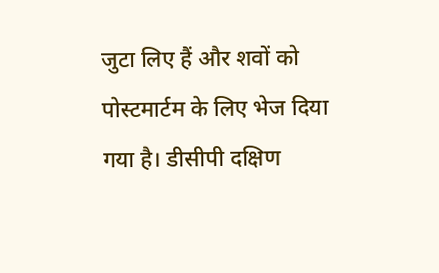जुटा लिए हैं और शवों को पोस्टमार्टम के लिए भेज दिया गया है। डीसीपी दक्षिण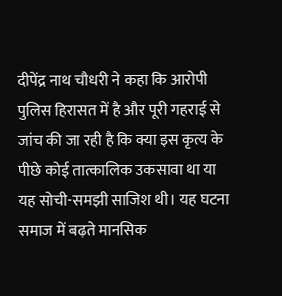दीपेंद्र नाथ चौधरी ने कहा कि आरोपी पुलिस हिरासत में है और पूरी गहराई से जांच की जा रही है कि क्या इस कृत्य के पीछे कोई तात्कालिक उकसावा था या यह सोची-समझी साजिश थी। यह घटना समाज में बढ़ते मानसिक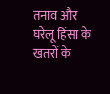तनाव और घरेलू हिंसा के खतरों के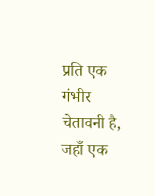प्रति एक गंभीर चेतावनी है, जहाँ एक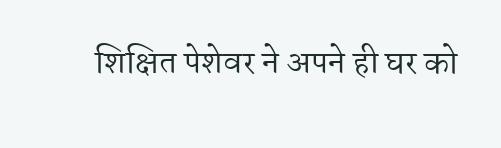शिक्षित पेशेवर ने अपने ही घर को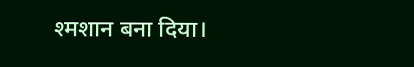श्मशान बना दिया।